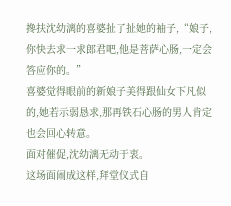搀扶沈幼漓的喜婆扯了扯她的袖子,“娘子,你快去求一求郎君吧,他是菩萨心肠,一定会答应你的。”
喜婆觉得眼前的新娘子美得跟仙女下凡似的,她若示弱恳求,那再铁石心肠的男人肯定也会回心转意。
面对催促,沈幼漓无动于衷。
这场面闹成这样,拜堂仪式自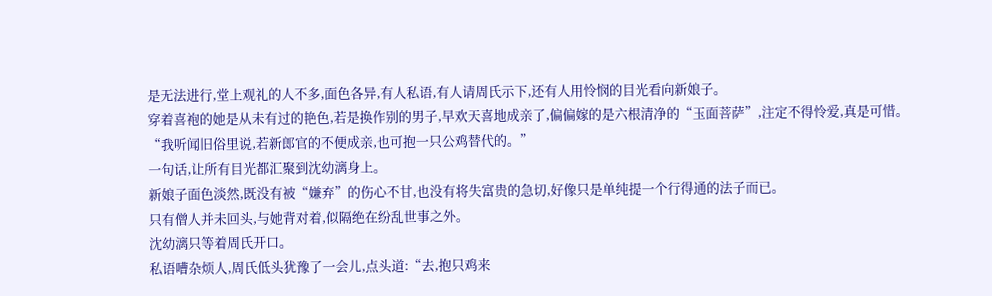是无法进行,堂上观礼的人不多,面色各异,有人私语,有人请周氏示下,还有人用怜悯的目光看向新娘子。
穿着喜袍的她是从未有过的艳色,若是换作别的男子,早欢天喜地成亲了,偏偏嫁的是六根清净的“玉面菩萨”,注定不得怜爱,真是可惜。
“我听闻旧俗里说,若新郎官的不便成亲,也可抱一只公鸡替代的。”
一句话,让所有目光都汇聚到沈幼漓身上。
新娘子面色淡然,既没有被“嫌弃”的伤心不甘,也没有将失富贵的急切,好像只是单纯提一个行得通的法子而已。
只有僧人并未回头,与她背对着,似隔绝在纷乱世事之外。
沈幼漓只等着周氏开口。
私语嘈杂烦人,周氏低头犹豫了一会儿,点头道:“去,抱只鸡来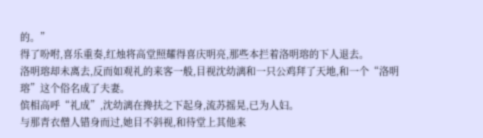的。”
得了吩咐,喜乐重奏,红烛将高堂照耀得喜庆明亮,那些本拦着洛明瑢的下人退去。
洛明瑢却未离去,反而如观礼的来客一般,目视沈幼漓和一只公鸡拜了天地,和一个“洛明瑢”这个俗名成了夫妻。
傧相高呼“礼成”,沈幼漓在搀扶之下起身,流苏摇晃,已为人妇。
与那青衣僧人错身而过,她目不斜视,和待堂上其他来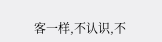客一样,不认识,不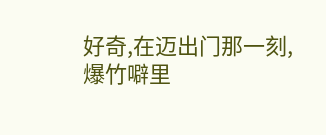好奇,在迈出门那一刻,爆竹噼里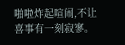啪啦炸起喧闹,不让喜事有一刻寂寥。